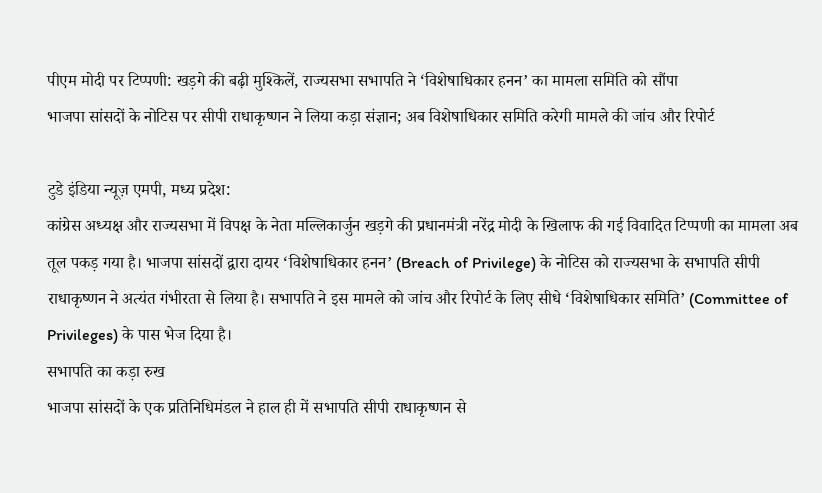पीएम मोदी पर टिप्पणी: खड़गे की बढ़ी मुश्किलें, राज्यसभा सभापति ने ‘विशेषाधिकार हनन’ का मामला समिति को सौंपा
भाजपा सांसदों के नोटिस पर सीपी राधाकृष्णन ने लिया कड़ा संज्ञान; अब विशेषाधिकार समिति करेगी मामले की जांच और रिपोर्ट

टुडे इंडिया न्यूज़ एमपी, मध्य प्रदेश:
कांग्रेस अध्यक्ष और राज्यसभा में विपक्ष के नेता मल्लिकार्जुन खड़गे की प्रधानमंत्री नरेंद्र मोदी के खिलाफ की गई विवादित टिप्पणी का मामला अब तूल पकड़ गया है। भाजपा सांसदों द्वारा दायर ‘विशेषाधिकार हनन’ (Breach of Privilege) के नोटिस को राज्यसभा के सभापति सीपी राधाकृष्णन ने अत्यंत गंभीरता से लिया है। सभापति ने इस मामले को जांच और रिपोर्ट के लिए सीधे ‘विशेषाधिकार समिति’ (Committee of Privileges) के पास भेज दिया है।
सभापति का कड़ा रुख
भाजपा सांसदों के एक प्रतिनिधिमंडल ने हाल ही में सभापति सीपी राधाकृष्णन से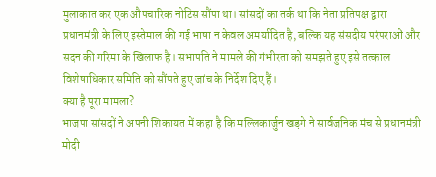मुलाकात कर एक औपचारिक नोटिस सौंपा था। सांसदों का तर्क था कि नेता प्रतिपक्ष द्वारा प्रधानमंत्री के लिए इस्तेमाल की गई भाषा न केवल अमर्यादित है, बल्कि यह संसदीय परंपराओं और सदन की गरिमा के खिलाफ है। सभापति ने मामले की गंभीरता को समझते हुए इसे तत्काल विशेषाधिकार समिति को सौंपते हुए जांच के निर्देश दिए हैं।
क्या है पूरा मामला?
भाजपा सांसदों ने अपनी शिकायत में कहा है कि मल्लिकार्जुन खड़गे ने सार्वजनिक मंच से प्रधानमंत्री मोदी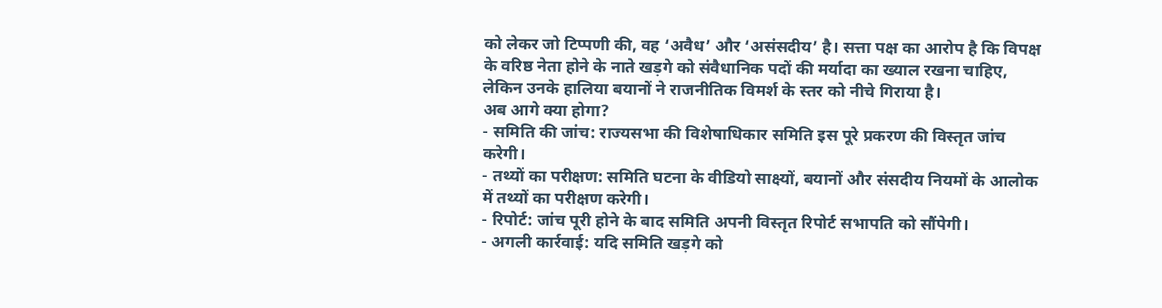को लेकर जो टिप्पणी की, वह ‘अवैध’ और ‘असंसदीय’ है। सत्ता पक्ष का आरोप है कि विपक्ष के वरिष्ठ नेता होने के नाते खड़गे को संवैधानिक पदों की मर्यादा का ख्याल रखना चाहिए, लेकिन उनके हालिया बयानों ने राजनीतिक विमर्श के स्तर को नीचे गिराया है।
अब आगे क्या होगा?
- समिति की जांच: राज्यसभा की विशेषाधिकार समिति इस पूरे प्रकरण की विस्तृत जांच करेगी।
- तथ्यों का परीक्षण: समिति घटना के वीडियो साक्ष्यों, बयानों और संसदीय नियमों के आलोक में तथ्यों का परीक्षण करेगी।
- रिपोर्ट: जांच पूरी होने के बाद समिति अपनी विस्तृत रिपोर्ट सभापति को सौंपेगी।
- अगली कार्रवाई: यदि समिति खड़गे को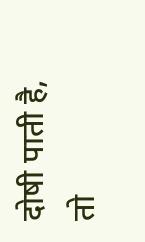दोषी पाती है, तो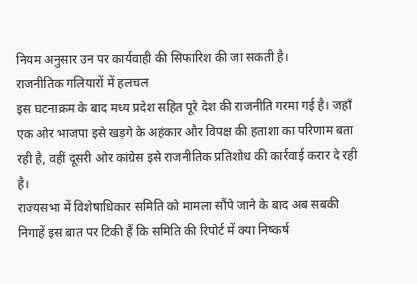नियम अनुसार उन पर कार्यवाही की सिफारिश की जा सकती है।
राजनीतिक गलियारों में हलचल
इस घटनाक्रम के बाद मध्य प्रदेश सहित पूरे देश की राजनीति गरमा गई है। जहाँ एक ओर भाजपा इसे खड़गे के अहंकार और विपक्ष की हताशा का परिणाम बता रही है, वहीं दूसरी ओर कांग्रेस इसे राजनीतिक प्रतिशोध की कार्रवाई करार दे रही है।
राज्यसभा में विशेषाधिकार समिति को मामला सौंपे जाने के बाद अब सबकी निगाहें इस बात पर टिकी हैं कि समिति की रिपोर्ट में क्या निष्कर्ष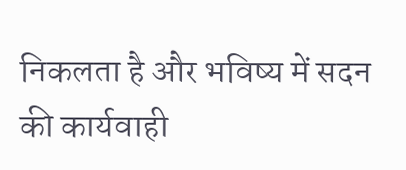निकलता है और भविष्य में सदन की कार्यवाही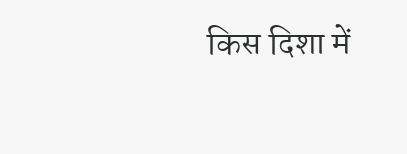किस दिशा में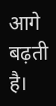आगे बढ़ती है।